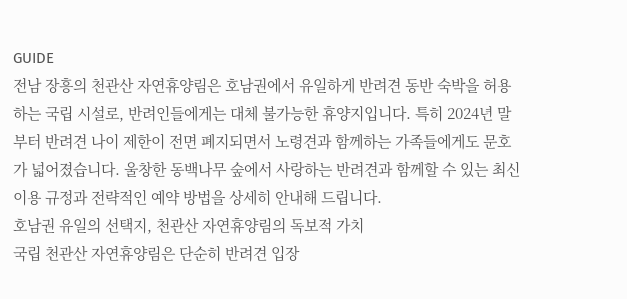GUIDE
전남 장흥의 천관산 자연휴양림은 호남권에서 유일하게 반려견 동반 숙박을 허용하는 국립 시설로, 반려인들에게는 대체 불가능한 휴양지입니다. 특히 2024년 말부터 반려견 나이 제한이 전면 폐지되면서 노령견과 함께하는 가족들에게도 문호가 넓어졌습니다. 울창한 동백나무 숲에서 사랑하는 반려견과 함께할 수 있는 최신 이용 규정과 전략적인 예약 방법을 상세히 안내해 드립니다.
호남권 유일의 선택지, 천관산 자연휴양림의 독보적 가치
국립 천관산 자연휴양림은 단순히 반려견 입장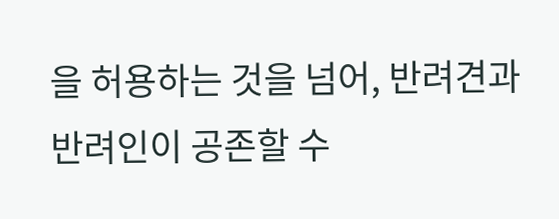을 허용하는 것을 넘어, 반려견과 반려인이 공존할 수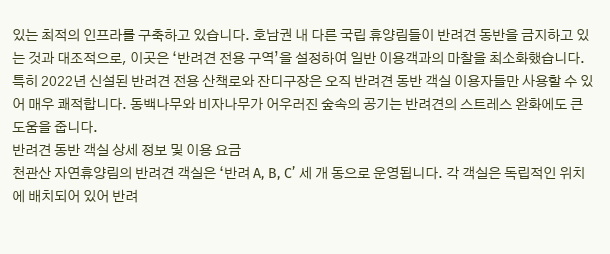있는 최적의 인프라를 구축하고 있습니다. 호남권 내 다른 국립 휴양림들이 반려견 동반을 금지하고 있는 것과 대조적으로, 이곳은 ‘반려견 전용 구역’을 설정하여 일반 이용객과의 마찰을 최소화했습니다.
특히 2022년 신설된 반려견 전용 산책로와 잔디구장은 오직 반려견 동반 객실 이용자들만 사용할 수 있어 매우 쾌적합니다. 동백나무와 비자나무가 어우러진 숲속의 공기는 반려견의 스트레스 완화에도 큰 도움을 줍니다.
반려견 동반 객실 상세 정보 및 이용 요금
천관산 자연휴양림의 반려견 객실은 ‘반려 A, B, C’ 세 개 동으로 운영됩니다. 각 객실은 독립적인 위치에 배치되어 있어 반려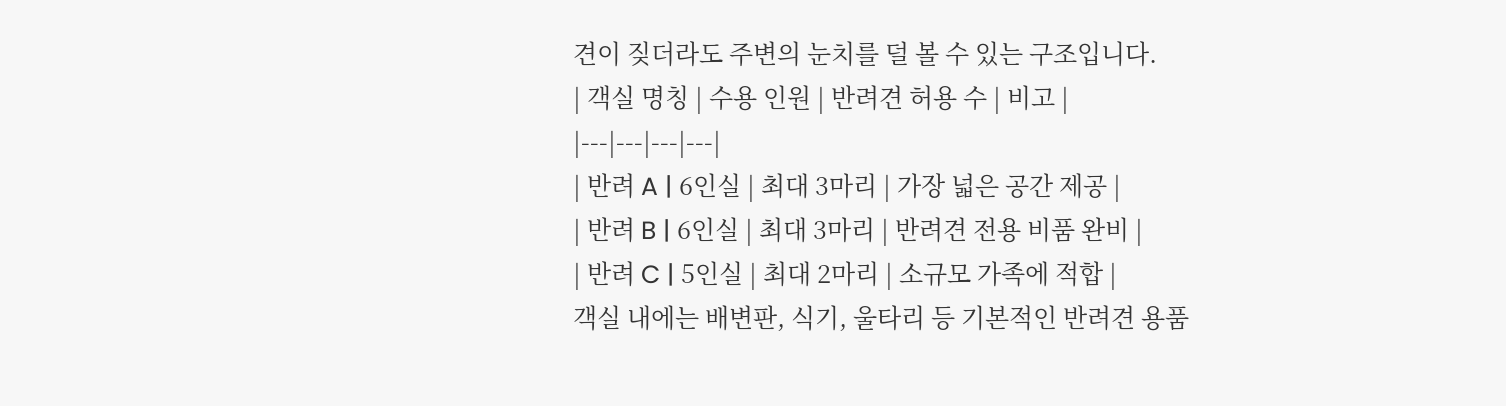견이 짖더라도 주변의 눈치를 덜 볼 수 있는 구조입니다.
| 객실 명칭 | 수용 인원 | 반려견 허용 수 | 비고 |
|---|---|---|---|
| 반려 A | 6인실 | 최대 3마리 | 가장 넓은 공간 제공 |
| 반려 B | 6인실 | 최대 3마리 | 반려견 전용 비품 완비 |
| 반려 C | 5인실 | 최대 2마리 | 소규모 가족에 적합 |
객실 내에는 배변판, 식기, 울타리 등 기본적인 반려견 용품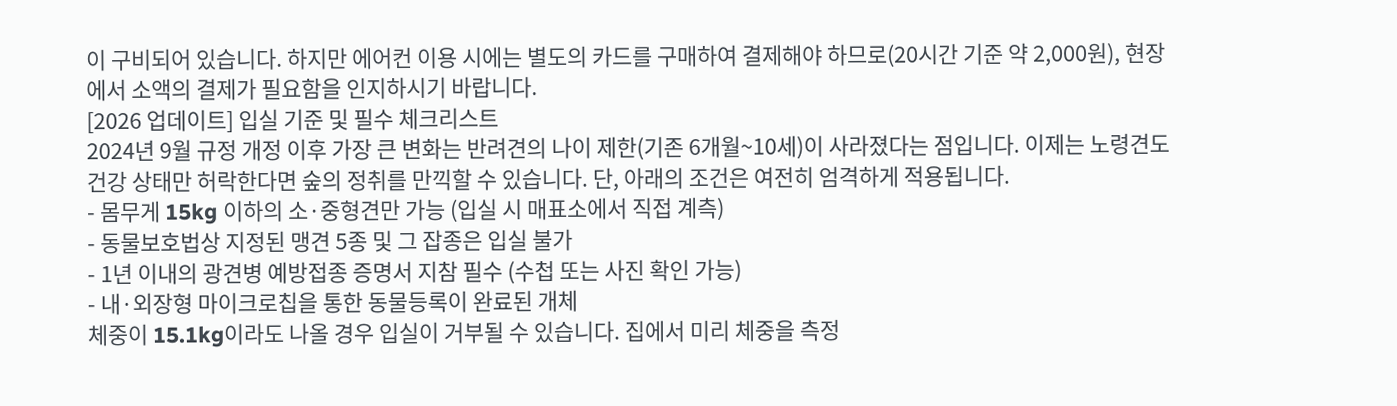이 구비되어 있습니다. 하지만 에어컨 이용 시에는 별도의 카드를 구매하여 결제해야 하므로(20시간 기준 약 2,000원), 현장에서 소액의 결제가 필요함을 인지하시기 바랍니다.
[2026 업데이트] 입실 기준 및 필수 체크리스트
2024년 9월 규정 개정 이후 가장 큰 변화는 반려견의 나이 제한(기존 6개월~10세)이 사라졌다는 점입니다. 이제는 노령견도 건강 상태만 허락한다면 숲의 정취를 만끽할 수 있습니다. 단, 아래의 조건은 여전히 엄격하게 적용됩니다.
- 몸무게 15kg 이하의 소·중형견만 가능 (입실 시 매표소에서 직접 계측)
- 동물보호법상 지정된 맹견 5종 및 그 잡종은 입실 불가
- 1년 이내의 광견병 예방접종 증명서 지참 필수 (수첩 또는 사진 확인 가능)
- 내·외장형 마이크로칩을 통한 동물등록이 완료된 개체
체중이 15.1kg이라도 나올 경우 입실이 거부될 수 있습니다. 집에서 미리 체중을 측정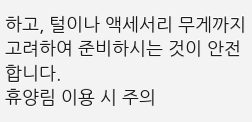하고, 털이나 액세서리 무게까지 고려하여 준비하시는 것이 안전합니다.
휴양림 이용 시 주의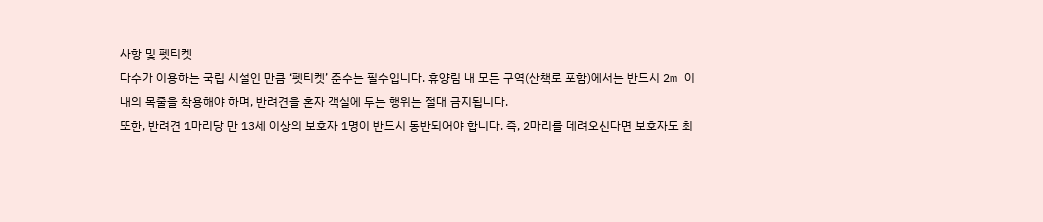사항 및 펫티켓
다수가 이용하는 국립 시설인 만큼 ‘펫티켓’ 준수는 필수입니다. 휴양림 내 모든 구역(산책로 포함)에서는 반드시 2m 이내의 목줄을 착용해야 하며, 반려견을 혼자 객실에 두는 행위는 절대 금지됩니다.
또한, 반려견 1마리당 만 13세 이상의 보호자 1명이 반드시 동반되어야 합니다. 즉, 2마리를 데려오신다면 보호자도 최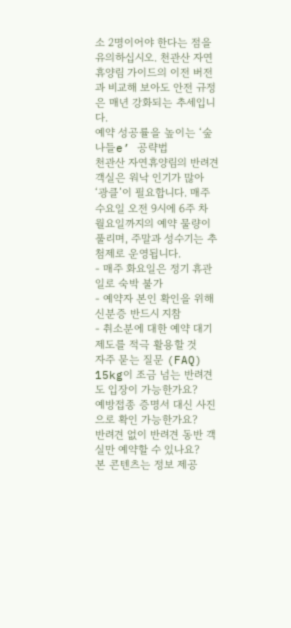소 2명이어야 한다는 점을 유의하십시오. 천관산 자연휴양림 가이드의 이전 버전과 비교해 보아도 안전 규정은 매년 강화되는 추세입니다.
예약 성공률을 높이는 ‘숲나들e’ 공략법
천관산 자연휴양림의 반려견 객실은 워낙 인기가 많아 ‘광클’이 필요합니다. 매주 수요일 오전 9시에 6주 차 월요일까지의 예약 물량이 풀리며, 주말과 성수기는 추첨제로 운영됩니다.
- 매주 화요일은 정기 휴관일로 숙박 불가
- 예약자 본인 확인을 위해 신분증 반드시 지참
- 취소분에 대한 예약 대기 제도를 적극 활용할 것
자주 묻는 질문 (FAQ)
15kg이 조금 넘는 반려견도 입장이 가능한가요?
예방접종 증명서 대신 사진으로 확인 가능한가요?
반려견 없이 반려견 동반 객실만 예약할 수 있나요?
본 콘텐츠는 정보 제공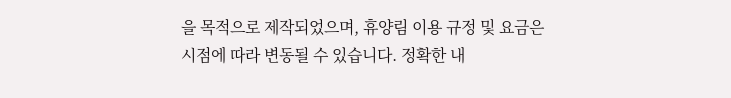을 목적으로 제작되었으며, 휴양림 이용 규정 및 요금은 시점에 따라 변동될 수 있습니다. 정확한 내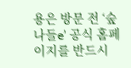용은 방문 전 ‘숲나들e’ 공식 홈페이지를 반드시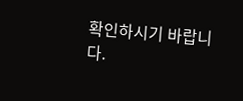확인하시기 바랍니다.